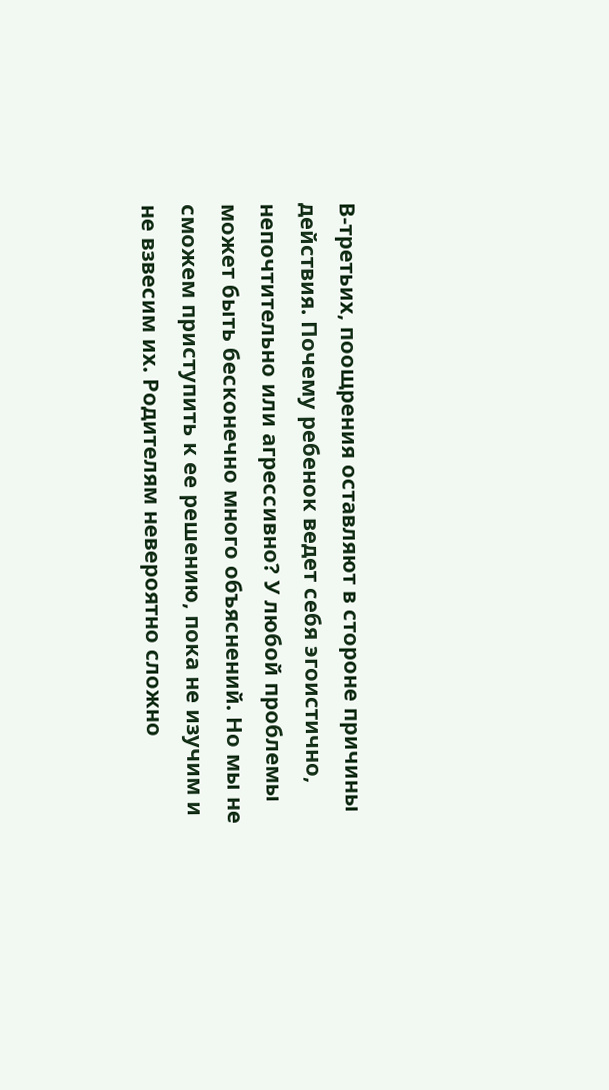В-третьих, поощрения оставляют в стороне причины действия. Почему ребенок ведет себя эгоистично, непочтительно или агрессивно? У любой проблемы может быть бесконечно много объяснений. Но мы не сможем приступить к ее решению, пока не изучим и не взвесим их. Родителям невероятно сложно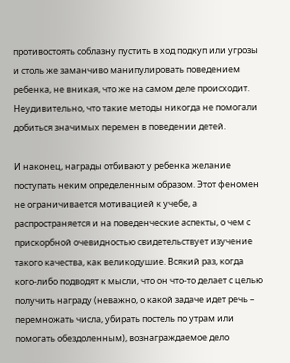противостоять соблазну пустить в ход подкуп или угрозы и столь же заманчиво манипулировать поведением ребенка, не вникая, что же на самом деле происходит. Неудивительно, что такие методы никогда не помогали добиться значимых перемен в поведении детей.

И наконец, награды отбивают у ребенка желание поступать неким определенным образом. Этот феномен не ограничивается мотивацией к учебе, а распространяется и на поведенческие аспекты, о чем с прискорбной очевидностью свидетельствует изучение такого качества, как великодушие. Всякий раз, когда кого-либо подводят к мысли, что он что-то делает с целью получить награду (неважно, о какой задаче идет речь – перемножать числа, убирать постель по утрам или помогать обездоленным), вознаграждаемое дело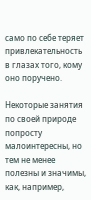само по себе теряет привлекательность в глазах того, кому оно поручено.

Некоторые занятия по своей природе попросту малоинтересны, но тем не менее полезны и значимы, как, например,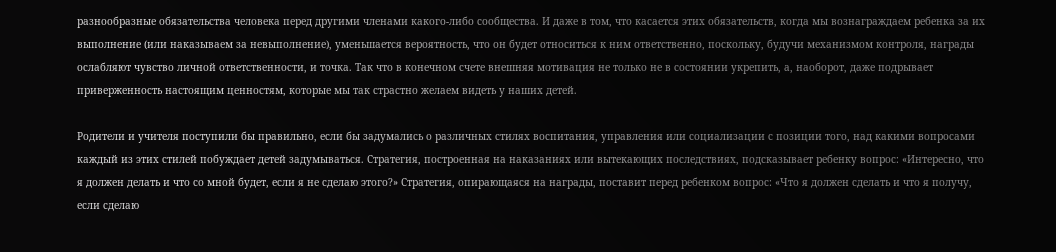разнообразные обязательства человека перед другими членами какого-либо сообщества. И даже в том, что касается этих обязательств, когда мы вознаграждаем ребенка за их выполнение (или наказываем за невыполнение), уменьшается вероятность, что он будет относиться к ним ответственно, поскольку, будучи механизмом контроля, награды ослабляют чувство личной ответственности, и точка. Так что в конечном счете внешняя мотивация не только не в состоянии укрепить, а, наоборот, даже подрывает приверженность настоящим ценностям, которые мы так страстно желаем видеть у наших детей.

Родители и учителя поступили бы правильно, если бы задумались о различных стилях воспитания, управления или социализации с позиции того, над какими вопросами каждый из этих стилей побуждает детей задумываться. Стратегия, построенная на наказаниях или вытекающих последствиях, подсказывает ребенку вопрос: «Интересно, что я должен делать и что со мной будет, если я не сделаю этого?» Стратегия, опирающаяся на награды, поставит перед ребенком вопрос: «Что я должен сделать и что я получу, если сделаю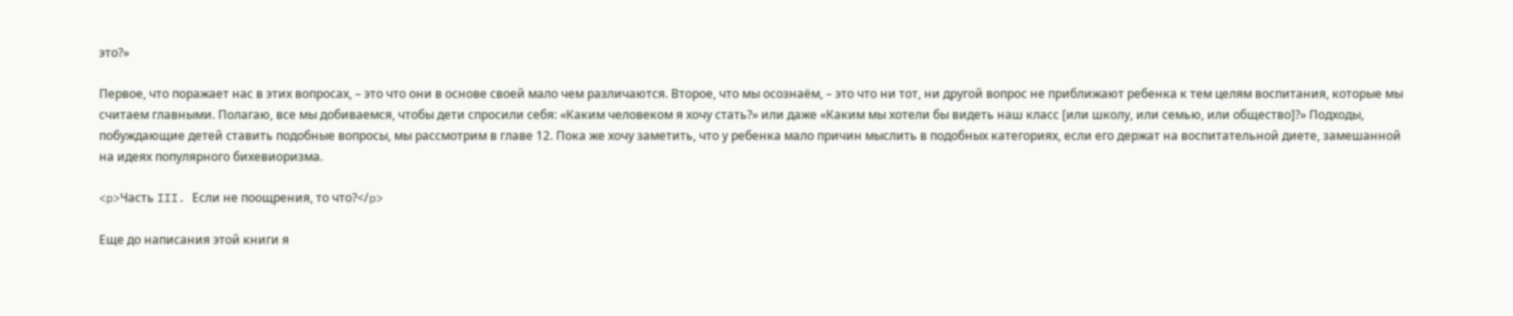это?»

Первое, что поражает нас в этих вопросах, – это что они в основе своей мало чем различаются. Второе, что мы осознаём, – это что ни тот, ни другой вопрос не приближают ребенка к тем целям воспитания, которые мы считаем главными. Полагаю, все мы добиваемся, чтобы дети спросили себя: «Каким человеком я хочу стать?» или даже «Каким мы хотели бы видеть наш класс [или школу, или семью, или общество]?» Подходы, побуждающие детей ставить подобные вопросы, мы рассмотрим в главе 12. Пока же хочу заметить, что у ребенка мало причин мыслить в подобных категориях, если его держат на воспитательной диете, замешанной на идеях популярного бихевиоризма.

<p>Часть III. Если не поощрения, то что?</p>

Еще до написания этой книги я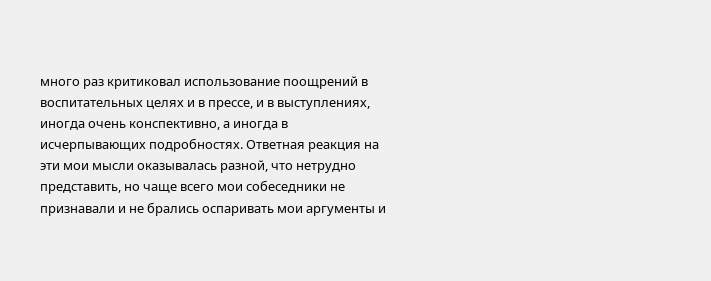много раз критиковал использование поощрений в воспитательных целях и в прессе, и в выступлениях, иногда очень конспективно, а иногда в исчерпывающих подробностях. Ответная реакция на эти мои мысли оказывалась разной, что нетрудно представить, но чаще всего мои собеседники не признавали и не брались оспаривать мои аргументы и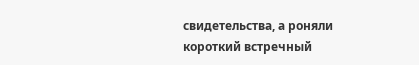свидетельства, а роняли короткий встречный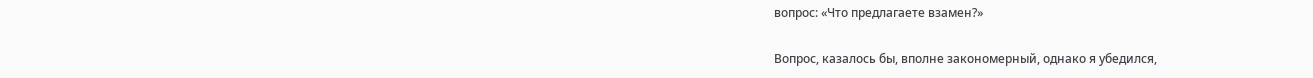вопрос: «Что предлагаете взамен?»

Вопрос, казалось бы, вполне закономерный, однако я убедился,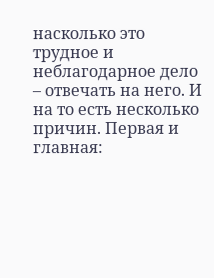насколько это трудное и неблагодарное дело – отвечать на него. И на то есть несколько причин. Первая и главная: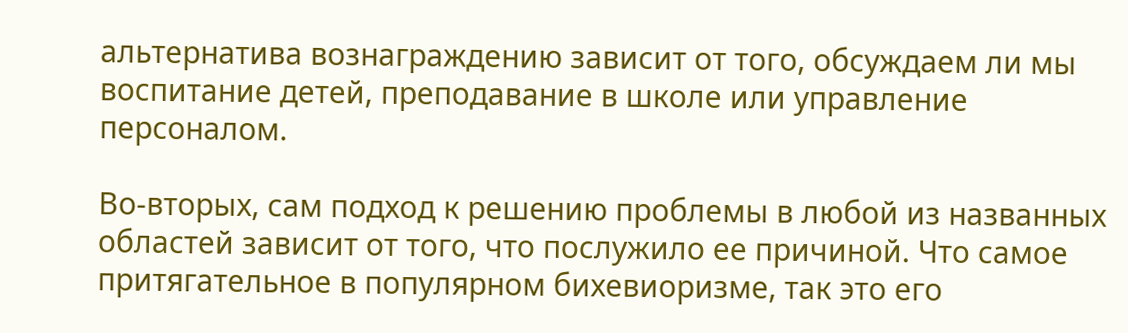альтернатива вознаграждению зависит от того, обсуждаем ли мы воспитание детей, преподавание в школе или управление персоналом.

Во-вторых, сам подход к решению проблемы в любой из названных областей зависит от того, что послужило ее причиной. Что самое притягательное в популярном бихевиоризме, так это его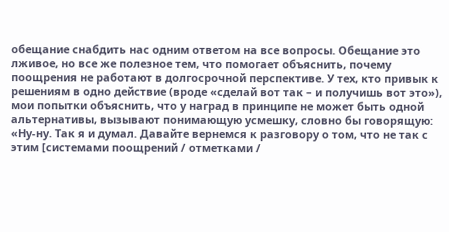обещание снабдить нас одним ответом на все вопросы. Обещание это лживое, но все же полезное тем, что помогает объяснить, почему поощрения не работают в долгосрочной перспективе. У тех, кто привык к решениям в одно действие (вроде «сделай вот так – и получишь вот это»), мои попытки объяснить, что у наград в принципе не может быть одной альтернативы, вызывают понимающую усмешку, словно бы говорящую: «Ну-ну. Так я и думал. Давайте вернемся к разговору о том, что не так с этим [системами поощрений / отметками /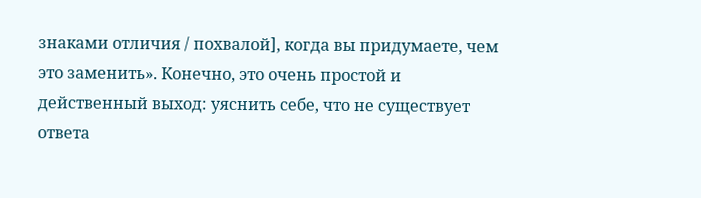знаками отличия / похвалой], когда вы придумаете, чем это заменить». Конечно, это очень простой и действенный выход: уяснить себе, что не существует ответа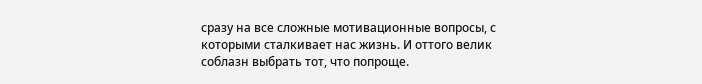сразу на все сложные мотивационные вопросы, с которыми сталкивает нас жизнь. И оттого велик соблазн выбрать тот, что попроще.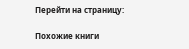Перейти на страницу:

Похожие книги